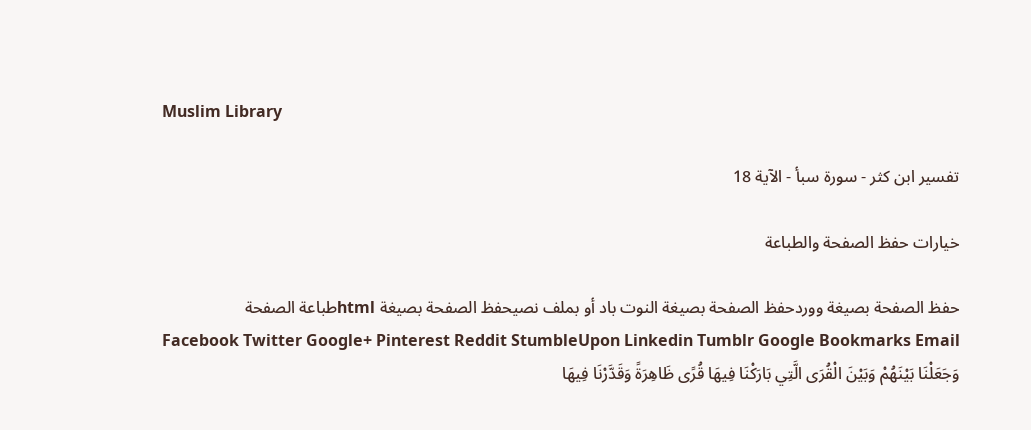Muslim Library

تفسير ابن كثر - سورة سبأ - الآية 18

خيارات حفظ الصفحة والطباعة

حفظ الصفحة بصيغة ووردحفظ الصفحة بصيغة النوت باد أو بملف نصيحفظ الصفحة بصيغة htmlطباعة الصفحة
Facebook Twitter Google+ Pinterest Reddit StumbleUpon Linkedin Tumblr Google Bookmarks Email
وَجَعَلْنَا بَيْنَهُمْ وَبَيْنَ الْقُرَى الَّتِي بَارَكْنَا فِيهَا قُرًى ظَاهِرَةً وَقَدَّرْنَا فِيهَا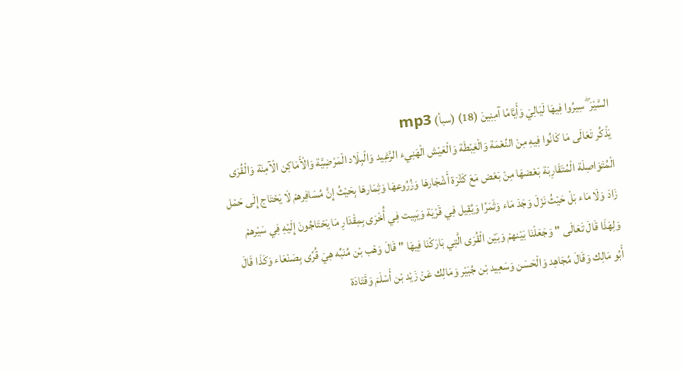السَّيْرَ ۖ سِيرُوا فِيهَا لَيَالِيَ وَأَيَّامًا آمِنِينَ (18) (سبأ) mp3
يَذْكُر تَعَالَى مَا كَانُوا فِيهِ مِنْ النِّعْمَة وَالْغِبْطَة وَالْعَيْش الْهَنِيء الرَّغِيد وَالْبِلَاد الْمَرْضِيَّة وَالْأَمَاكِن الْآمِنَة وَالْقُرَى الْمُتَوَاصِلَة الْمُتَقَارِبَة بَعْضهَا مِنْ بَعْض مَعَ كَثْرَة أَشْجَارهَا وَزُرُوعهَا وَثِمَارهَا بِحَيْثُ إِنَّ مُسَافِرهمْ لَا يَحْتَاج إِلَى حَمْل زَادَ وَلَا مَاء بَلْ حَيْثُ نَزَلَ وَجَدَ مَاء وَثَمَرًا وَيُقِيل فِي قَرْيَة وَيَبِيت فِي أُخْرَى بِمِقْدَارِ مَا يَحْتَاجُونَ إِلَيْهِ فِي سَيْرهمْ وَلِهَذَا قَالَ تَعَالَى " وَجَعَلْنَا بَيْنهمْ وَبَيْن الْقُرَى الَّتِي بَارَكْنَا فِيهَا " قَالَ وَهْب بْن مُنَبِّه هِيَ قُرًى بِصَنْعَاء وَكَذَا قَالَ أَبُو مَالِك وَقَالَ مُجَاهِد وَالْحَسَن وَسَعِيد بْن جُبَيْر وَمَالِك عَنْ زَيْد بْن أَسْلَمَ وَقَتَادَة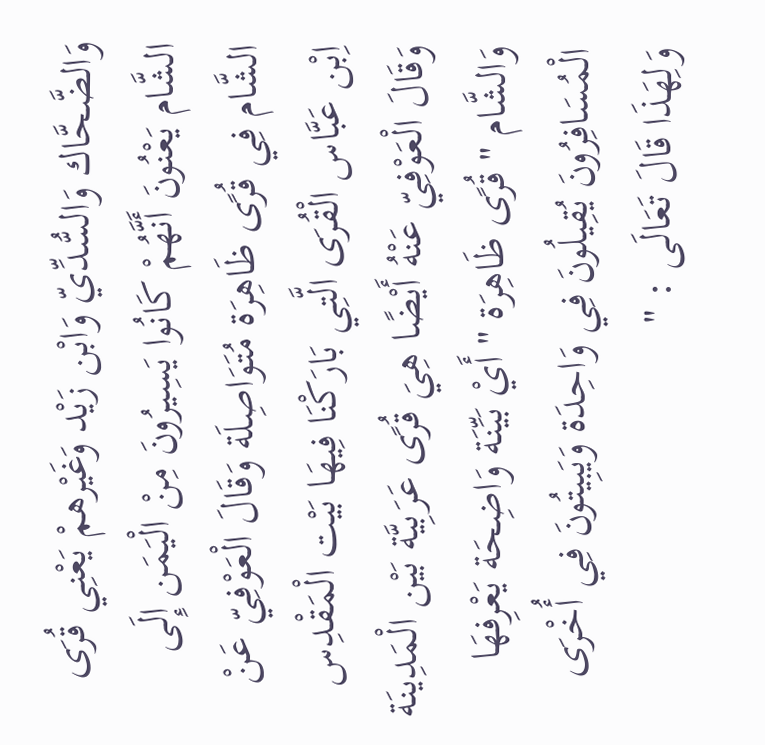وَالضَّحَّاك وَالسُّدِّيّ وَابْن زَيْد وَغَيْرهمْ يَعْنِي قُرَى الشَّام يَعْنُونَ أَنَّهُمْ كَانُوا يَسِيرُونَ مِنْ الْيَمَن إِلَى الشَّام فِي قُرًى ظَاهِرَة مُتَوَاصِلَة وَقَالَ الْعَوْفِيّ عَنْ اِبْن عَبَّاس الْقُرَى الَّتِي بَارَكْنَا فِيهَا بَيْت الْمَقْدِس وَقَالَ الْعَوْفِيّ عَنْهُ أَيْضًا هِيَ قُرًى عَرَبِيَّة بَيْن الْمَدِينَة وَالشَّام " قُرًى ظَاهِرَة " أَيْ بَيِّنَة وَاضِحَة يَعْرِفهَا الْمُسَافِرُونَ يُقِيلُونَ فِي وَاحِدَة وَيَبِيتُونَ فِي أُخْرَى وَلِهَذَا قَالَ تَعَالَى : "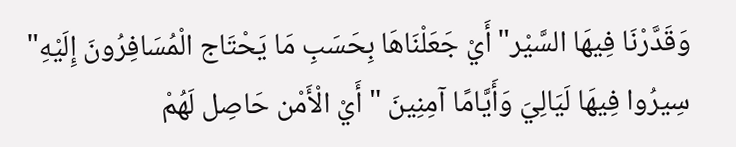وَقَدَّرْنَا فِيهَا السَّيْر" أَيْ جَعَلْنَاهَا بِحَسَبِ مَا يَحْتَاج الْمُسَافِرُونَ إِلَيْهِ" سِيرُوا فِيهَا لَيَالِيَ وَأَيَّامًا آمِنِينَ " أَيْ الْأَمْن حَاصِل لَهُمْ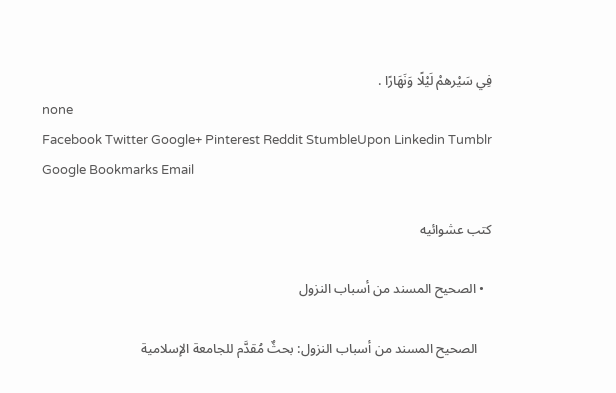فِي سَيْرهمْ لَيْلًا وَنَهَارًا .
none
Facebook Twitter Google+ Pinterest Reddit StumbleUpon Linkedin Tumblr Google Bookmarks Email

كتب عشوائيه

  • الصحيح المسند من أسباب النزول

    الصحيح المسند من أسباب النزول: بحثٌ مُقدَّم للجامعة الإسلامية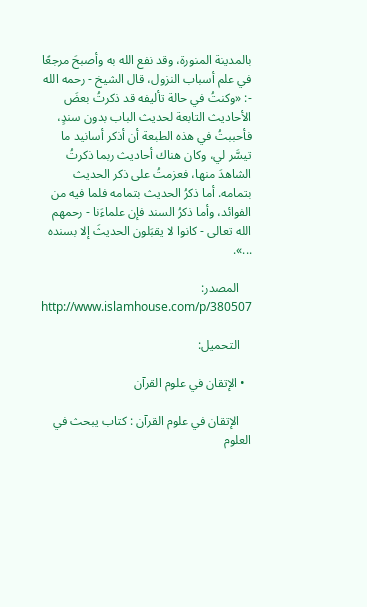بالمدينة المنورة، وقد نفع الله به وأصبحَ مرجعًا في علم أسباب النزول، قال الشيخ - رحمه الله -: «وكنتُ في حالة تأليفه قد ذكرتُ بعضَ الأحاديث التابعة لحديث الباب بدون سندٍ، فأحببتُ في هذه الطبعة أن أذكر أسانيد ما تيسَّر لي، وكان هناك أحاديث ربما ذكرتُ الشاهدَ منها، فعزمتُ على ذكر الحديث بتمامه. أما ذكرُ الحديث بتمامه فلما فيه من الفوائد، وأما ذكرُ السند فإن علماءَنا - رحمهم الله تعالى - كانوا لا يقبَلون الحديثَ إلا بسنده ...».

    المصدر: http://www.islamhouse.com/p/380507

    التحميل:

  • الإتقان في علوم القرآن

    الإتقان في علوم القرآن : كتاب يبحث في العلوم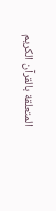المتعلقة بالقرآن الكريم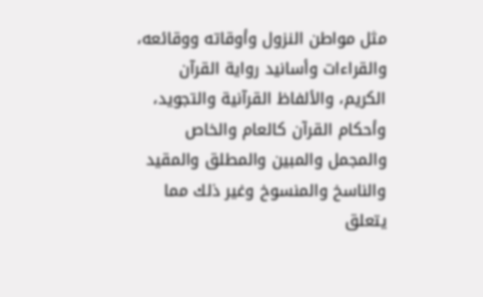مثل مواطن النزول وأوقاته ووقائعه، والقراءات وأسانيد رواية القرآن الكريم، والألفاظ القرآنية والتجويد، وأحكام القرآن كالعام والخاص والمجمل والمبين والمطلق والمقيد والناسخ والمنسوخ وغير ذلك مما يتعلق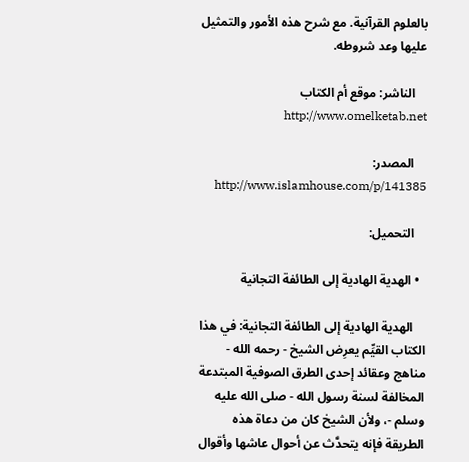بالعلوم القرآنية. مع شرح هذه الأمور والتمثيل عليها وعد شروطه.

    الناشر: موقع أم الكتاب http://www.omelketab.net

    المصدر: http://www.islamhouse.com/p/141385

    التحميل:

  • الهدية الهادية إلى الطائفة التجانية

    الهدية الهادية إلى الطائفة التجانية: في هذا الكتاب القيِّم يعرِض الشيخ - رحمه الله - مناهج وعقائد إحدى الطرق الصوفية المبتدعة المخالفة لسنة رسول الله - صلى الله عليه وسلم -، ولأن الشيخ كان من دعاة هذه الطريقة فإنه يتحدَّث عن أحوال عاشها وأقوال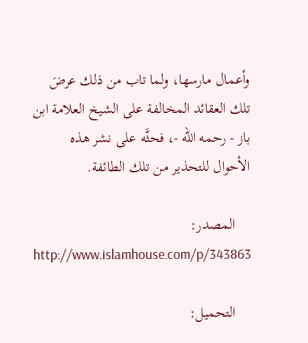وأعمال مارسها، ولما تاب من ذلك عرضَ تلك العقائد المخالفة على الشيخ العلامة ابن باز - رحمه الله -، فحثَّه على نشر هذه الأحوال للتحذير من تلك الطائفة.

    المصدر: http://www.islamhouse.com/p/343863

    التحميل: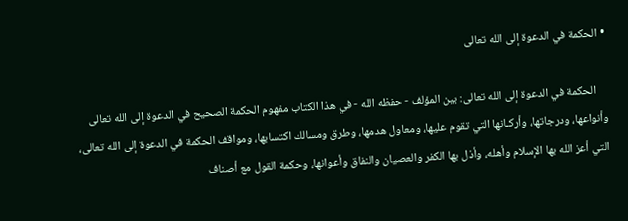• الحكمة في الدعوة إلى الله تعالى

    الحكمة في الدعوة إلى الله تعالى: بين المؤلف - حفظه الله - في هذا الكتاب مفهوم الحكمة الصحيح في الدعوة إلى الله تعالى وأنواعها، ودرجاتها، وأركـانها التي تقوم عليها، ومعاول هدمها، وطرق ومسالك اكتسابها، ومواقف الحكمة في الدعوة إلى الله تعالى، التي أعز الله بها الإسلام وأهله، وأذل بها الكفر والعصيان والنفاق وأعوانها، وحكمة القول مع أصناف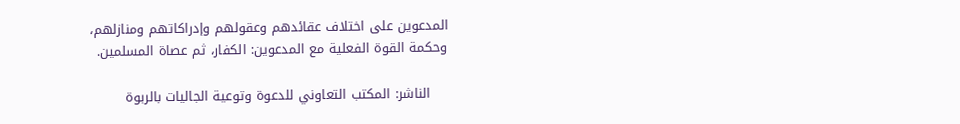المدعوين على اختلاف عقائدهم وعقولهم وإدراكاتهم ومنازلهم، وحكمة القوة الفعلية مع المدعوين: الكفار، ثم عصاة المسلمين.

    الناشر: المكتب التعاوني للدعوة وتوعية الجاليات بالربوة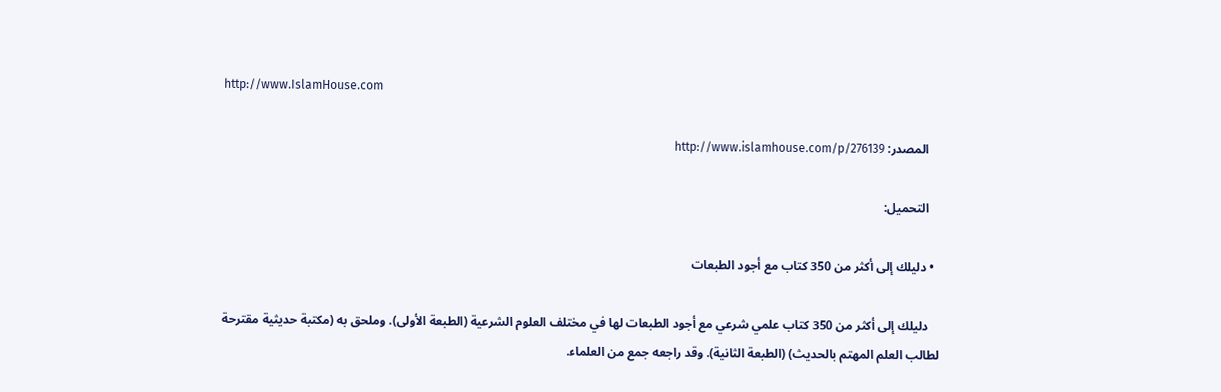http://www.IslamHouse.com

    المصدر: http://www.islamhouse.com/p/276139

    التحميل:

  • دليلك إلى أكثر من 350 كتاب مع أجود الطبعات

    دليلك إلى أكثر من 350 كتاب علمي شرعي مع أجود الطبعات لها في مختلف العلوم الشرعية (الطبعة الأولى). وملحق به (مكتبة حديثية مقترحة لطالب العلم المهتم بالحديث) (الطبعة الثانية). وقد راجعه جمع من العلماء.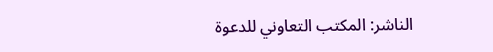الناشر: المكتب التعاوني للدعوة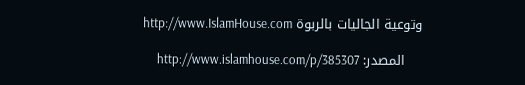وتوعية الجاليات بالربوة http://www.IslamHouse.com

    المصدر: http://www.islamhouse.com/p/385307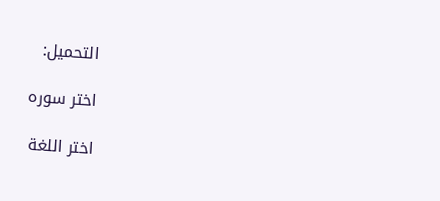التحميل:

اختر سوره

اختر اللغة